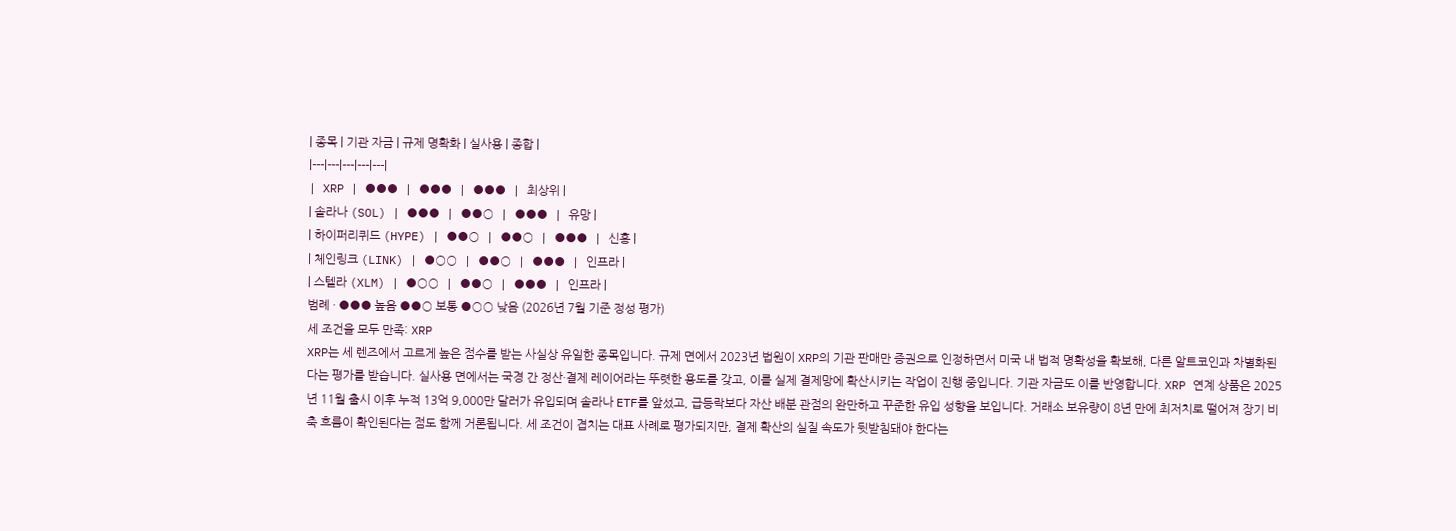| 종목 | 기관 자금 | 규제 명확화 | 실사용 | 종합 |
|---|---|---|---|---|
| XRP | ●●● | ●●● | ●●● | 최상위 |
| 솔라나 (SOL) | ●●● | ●●○ | ●●● | 유망 |
| 하이퍼리퀴드 (HYPE) | ●●○ | ●●○ | ●●● | 신흥 |
| 체인링크 (LINK) | ●○○ | ●●○ | ●●● | 인프라 |
| 스텔라 (XLM) | ●○○ | ●●○ | ●●● | 인프라 |
범례 · ●●● 높음 ●●○ 보통 ●○○ 낮음 (2026년 7월 기준 정성 평가)
세 조건을 모두 만족: XRP
XRP는 세 렌즈에서 고르게 높은 점수를 받는 사실상 유일한 종목입니다. 규제 면에서 2023년 법원이 XRP의 기관 판매만 증권으로 인정하면서 미국 내 법적 명확성을 확보해, 다른 알트코인과 차별화된다는 평가를 받습니다. 실사용 면에서는 국경 간 정산·결제 레이어라는 뚜렷한 용도를 갖고, 이를 실제 결제망에 확산시키는 작업이 진행 중입니다. 기관 자금도 이를 반영합니다. XRP 연계 상품은 2025년 11월 출시 이후 누적 13억 9,000만 달러가 유입되며 솔라나 ETF를 앞섰고, 급등락보다 자산 배분 관점의 완만하고 꾸준한 유입 성향을 보입니다. 거래소 보유량이 8년 만에 최저치로 떨어져 장기 비축 흐름이 확인된다는 점도 함께 거론됩니다. 세 조건이 겹치는 대표 사례로 평가되지만, 결제 확산의 실질 속도가 뒷받침돼야 한다는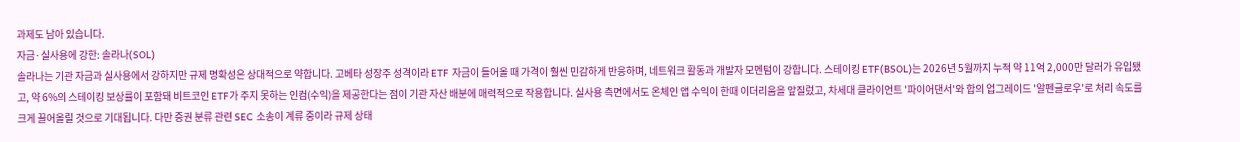과제도 남아 있습니다.
자금·실사용에 강한: 솔라나(SOL)
솔라나는 기관 자금과 실사용에서 강하지만 규제 명확성은 상대적으로 약합니다. 고베타 성장주 성격이라 ETF 자금이 들어올 때 가격이 훨씬 민감하게 반응하며, 네트워크 활동과 개발자 모멘텀이 강합니다. 스테이킹 ETF(BSOL)는 2026년 5월까지 누적 약 11억 2,000만 달러가 유입됐고, 약 6%의 스테이킹 보상률이 포함돼 비트코인 ETF가 주지 못하는 인컴(수익)을 제공한다는 점이 기관 자산 배분에 매력적으로 작용합니다. 실사용 측면에서도 온체인 앱 수익이 한때 이더리움을 앞질렀고, 차세대 클라이언트 '파이어댄서'와 합의 업그레이드 '알펜글로우'로 처리 속도를 크게 끌어올릴 것으로 기대됩니다. 다만 증권 분류 관련 SEC 소송이 계류 중이라 규제 상태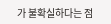가 불확실하다는 점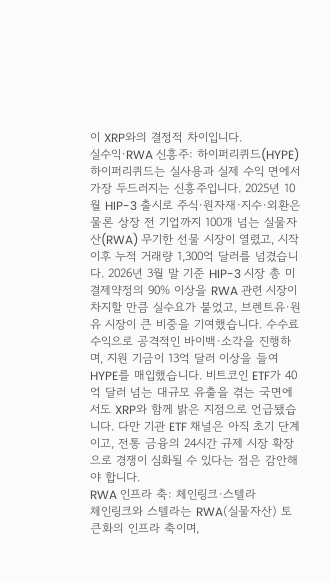이 XRP와의 결정적 차이입니다.
실수익·RWA 신흥주: 하이퍼리퀴드(HYPE)
하이퍼리퀴드는 실사용과 실제 수익 면에서 가장 두드러지는 신흥주입니다. 2025년 10월 HIP-3 출시로 주식·원자재·지수·외환은 물론 상장 전 기업까지 100개 넘는 실물자산(RWA) 무기한 선물 시장이 열렸고, 시작 이후 누적 거래량 1,300억 달러를 넘겼습니다. 2026년 3월 말 기준 HIP-3 시장 총 미결제약정의 90% 이상을 RWA 관련 시장이 차지할 만큼 실수요가 붙었고, 브렌트유·원유 시장이 큰 비중을 기여했습니다. 수수료 수익으로 공격적인 바이백·소각을 진행하며, 지원 기금이 13억 달러 이상을 들여 HYPE를 매입했습니다. 비트코인 ETF가 40억 달러 넘는 대규모 유출을 겪는 국면에서도 XRP와 함께 밝은 지점으로 언급됐습니다. 다만 기관 ETF 채널은 아직 초기 단계이고, 전통 금융의 24시간 규제 시장 확장으로 경쟁이 심화될 수 있다는 점은 감안해야 합니다.
RWA 인프라 축: 체인링크·스텔라
체인링크와 스텔라는 RWA(실물자산) 토큰화의 인프라 축이며,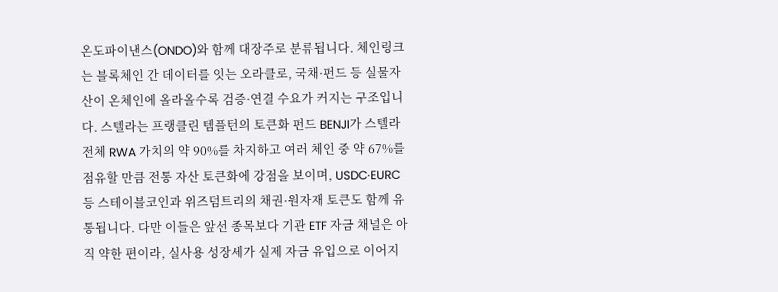온도파이낸스(ONDO)와 함께 대장주로 분류됩니다. 체인링크는 블록체인 간 데이터를 잇는 오라클로, 국채·펀드 등 실물자산이 온체인에 올라올수록 검증·연결 수요가 커지는 구조입니다. 스텔라는 프랭클린 템플턴의 토큰화 펀드 BENJI가 스텔라 전체 RWA 가치의 약 90%를 차지하고 여러 체인 중 약 67%를 점유할 만큼 전통 자산 토큰화에 강점을 보이며, USDC·EURC 등 스테이블코인과 위즈덤트리의 채권·원자재 토큰도 함께 유통됩니다. 다만 이들은 앞선 종목보다 기관 ETF 자금 채널은 아직 약한 편이라, 실사용 성장세가 실제 자금 유입으로 이어지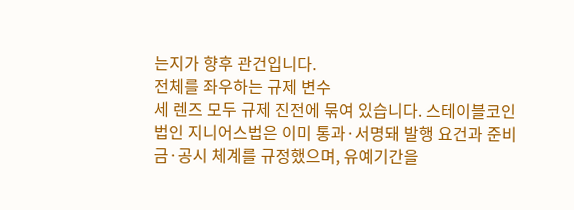는지가 향후 관건입니다.
전체를 좌우하는 규제 변수
세 렌즈 모두 규제 진전에 묶여 있습니다. 스테이블코인 법인 지니어스법은 이미 통과·서명돼 발행 요건과 준비금·공시 체계를 규정했으며, 유예기간을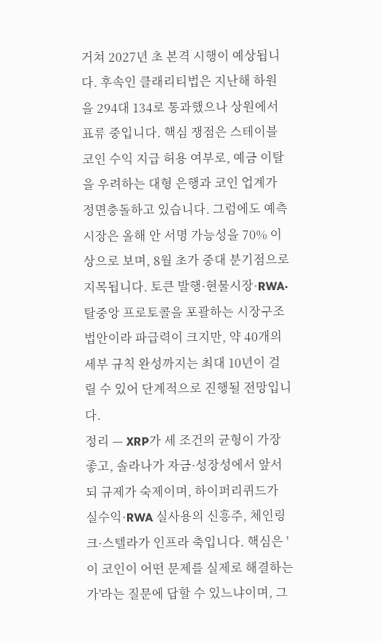거쳐 2027년 초 본격 시행이 예상됩니다. 후속인 클래리티법은 지난해 하원을 294대 134로 통과했으나 상원에서 표류 중입니다. 핵심 쟁점은 스테이블코인 수익 지급 허용 여부로, 예금 이탈을 우려하는 대형 은행과 코인 업계가 정면충돌하고 있습니다. 그럼에도 예측 시장은 올해 안 서명 가능성을 70% 이상으로 보며, 8월 초가 중대 분기점으로 지목됩니다. 토큰 발행·현물시장·RWA·탈중앙 프로토콜을 포괄하는 시장구조 법안이라 파급력이 크지만, 약 40개의 세부 규칙 완성까지는 최대 10년이 걸릴 수 있어 단계적으로 진행될 전망입니다.
정리 — XRP가 세 조건의 균형이 가장 좋고, 솔라나가 자금·성장성에서 앞서되 규제가 숙제이며, 하이퍼리퀴드가 실수익·RWA 실사용의 신흥주, 체인링크·스텔라가 인프라 축입니다. 핵심은 '이 코인이 어떤 문제를 실제로 해결하는가'라는 질문에 답할 수 있느냐이며, 그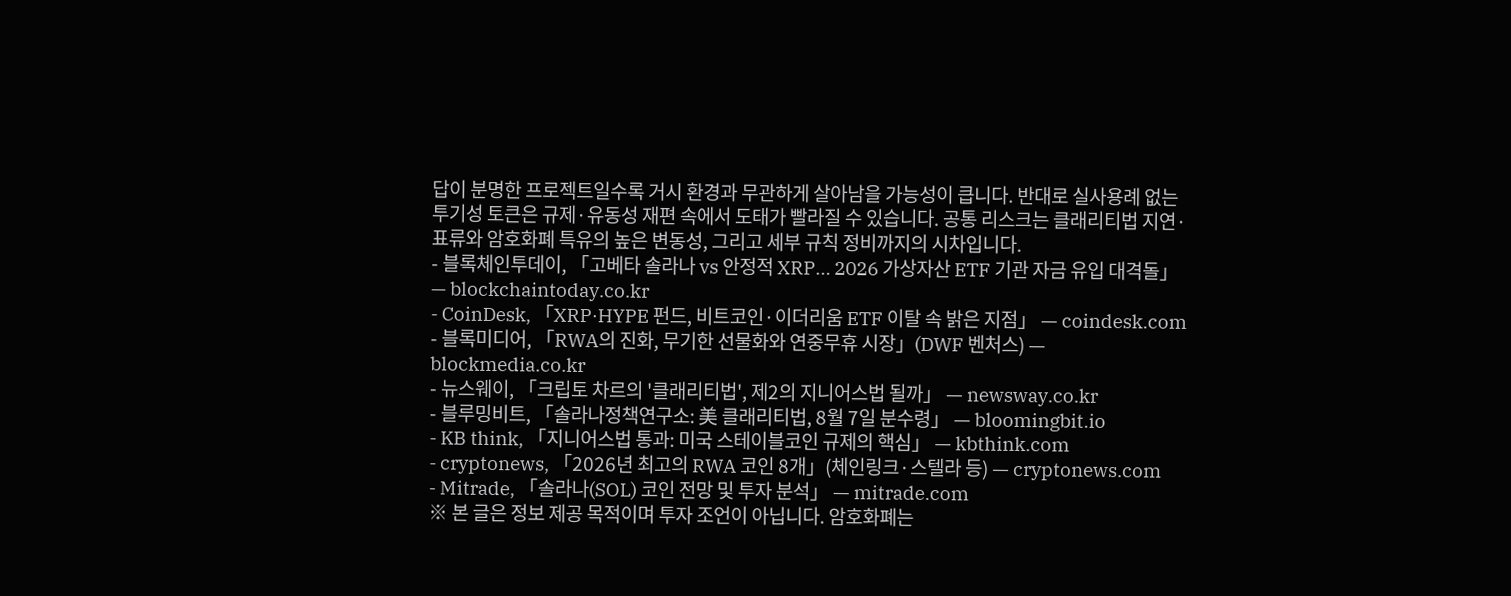답이 분명한 프로젝트일수록 거시 환경과 무관하게 살아남을 가능성이 큽니다. 반대로 실사용례 없는 투기성 토큰은 규제·유동성 재편 속에서 도태가 빨라질 수 있습니다. 공통 리스크는 클래리티법 지연·표류와 암호화폐 특유의 높은 변동성, 그리고 세부 규칙 정비까지의 시차입니다.
- 블록체인투데이, 「고베타 솔라나 vs 안정적 XRP… 2026 가상자산 ETF 기관 자금 유입 대격돌」 — blockchaintoday.co.kr
- CoinDesk, 「XRP·HYPE 펀드, 비트코인·이더리움 ETF 이탈 속 밝은 지점」 — coindesk.com
- 블록미디어, 「RWA의 진화, 무기한 선물화와 연중무휴 시장」(DWF 벤처스) — blockmedia.co.kr
- 뉴스웨이, 「크립토 차르의 '클래리티법', 제2의 지니어스법 될까」 — newsway.co.kr
- 블루밍비트, 「솔라나정책연구소: 美 클래리티법, 8월 7일 분수령」 — bloomingbit.io
- KB think, 「지니어스법 통과: 미국 스테이블코인 규제의 핵심」 — kbthink.com
- cryptonews, 「2026년 최고의 RWA 코인 8개」(체인링크·스텔라 등) — cryptonews.com
- Mitrade, 「솔라나(SOL) 코인 전망 및 투자 분석」 — mitrade.com
※ 본 글은 정보 제공 목적이며 투자 조언이 아닙니다. 암호화폐는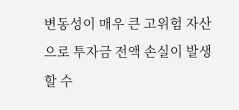변동성이 매우 큰 고위험 자산으로 투자금 전액 손실이 발생할 수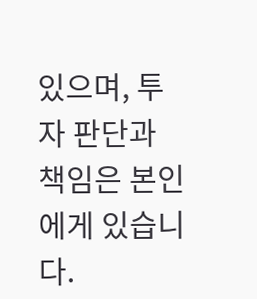있으며, 투자 판단과 책임은 본인에게 있습니다.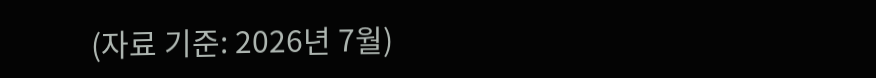(자료 기준: 2026년 7월)